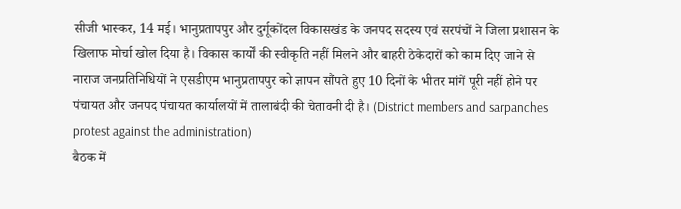सीजी भास्कर, 14 मई। भानुप्रतापपुर और दुर्गूकोंदल विकासखंड के जनपद सदस्य एवं सरपंचों ने जिला प्रशासन के खिलाफ मोर्चा खोल दिया है। विकास कार्यों की स्वीकृति नहीं मिलने और बाहरी ठेकेदारों को काम दिए जाने से नाराज जनप्रतिनिधियों ने एसडीएम भानुप्रतापपुर को ज्ञापन सौंपते हुए 10 दिनों के भीतर मांगें पूरी नहीं होने पर पंचायत और जनपद पंचायत कार्यालयों में तालाबंदी की चेतावनी दी है। (District members and sarpanches protest against the administration)
बैठक में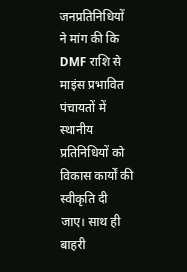जनप्रतिनिधियों ने मांग की कि DMF राशि से माइंस प्रभावित पंचायतों में स्थानीय प्रतिनिधियों को विकास कार्यों की स्वीकृति दी जाए। साथ ही बाहरी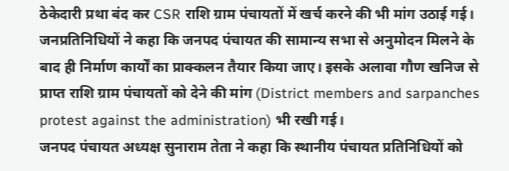ठेकेदारी प्रथा बंद कर CSR राशि ग्राम पंचायतों में खर्च करने की भी मांग उठाई गई।
जनप्रतिनिधियों ने कहा कि जनपद पंचायत की सामान्य सभा से अनुमोदन मिलने के बाद ही निर्माण कार्यों का प्राक्कलन तैयार किया जाए। इसके अलावा गौण खनिज से प्राप्त राशि ग्राम पंचायतों को देने की मांग (District members and sarpanches protest against the administration) भी रखी गई।
जनपद पंचायत अध्यक्ष सुनाराम तेता ने कहा कि स्थानीय पंचायत प्रतिनिधियों को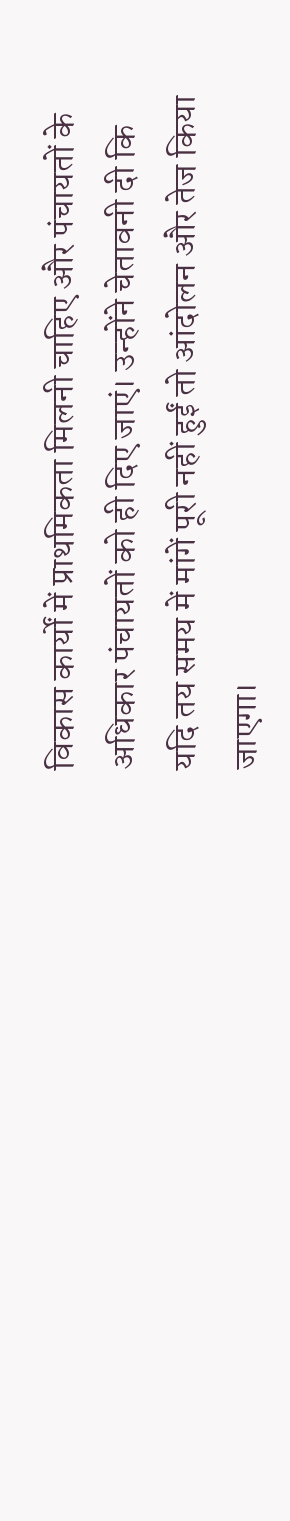विकास कार्यों में प्राथमिकता मिलनी चाहिए और पंचायतों के अधिकार पंचायतों को ही दिए जाएं। उन्होंने चेतावनी दी कि यदि तय समय में मांगें पूरी नहीं हुईं तो आंदोलन और तेज किया जाएगा।